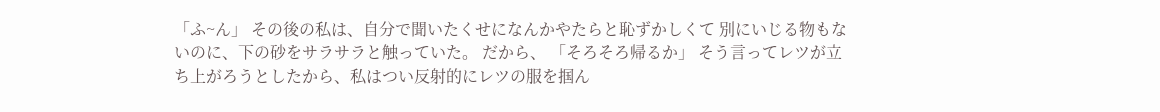「ふ~ん」 その後の私は、自分で聞いたくせになんかやたらと恥ずかしくて 別にいじる物もないのに、下の砂をサラサラと触っていた。 だから、 「そろそろ帰るか」 そう言ってレツが立ち上がろうとしたから、私はつい反射的にレツの服を掴ん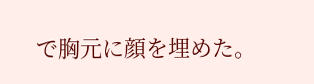で胸元に顔を埋めた。